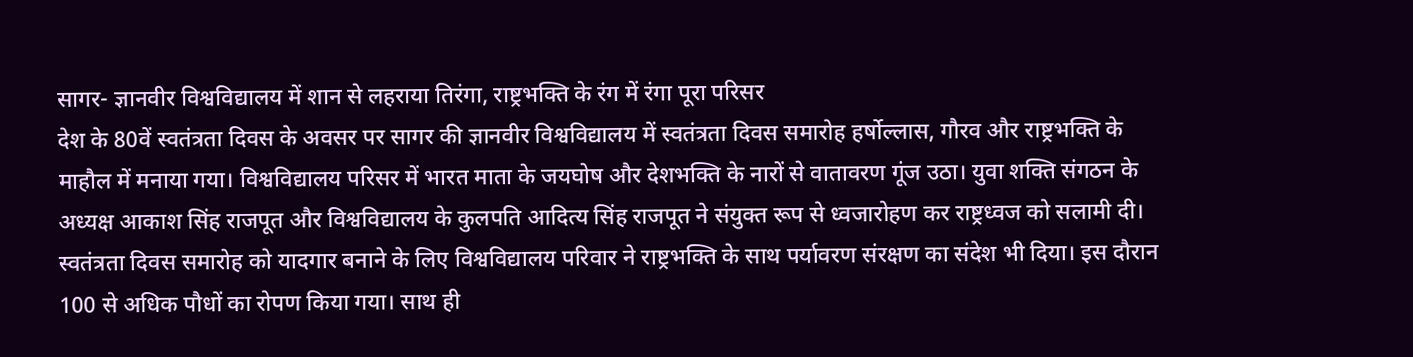सागर- ज्ञानवीर विश्वविद्यालय में शान से लहराया तिरंगा, राष्ट्रभक्ति के रंग में रंगा पूरा परिसर
देश के 80वें स्वतंत्रता दिवस के अवसर पर सागर की ज्ञानवीर विश्वविद्यालय में स्वतंत्रता दिवस समारोह हर्षोल्लास, गौरव और राष्ट्रभक्ति के माहौल में मनाया गया। विश्वविद्यालय परिसर में भारत माता के जयघोष और देशभक्ति के नारों से वातावरण गूंज उठा। युवा शक्ति संगठन के अध्यक्ष आकाश सिंह राजपूत और विश्वविद्यालय के कुलपति आदित्य सिंह राजपूत ने संयुक्त रूप से ध्वजारोहण कर राष्ट्रध्वज को सलामी दी। स्वतंत्रता दिवस समारोह को यादगार बनाने के लिए विश्वविद्यालय परिवार ने राष्ट्रभक्ति के साथ पर्यावरण संरक्षण का संदेश भी दिया। इस दौरान 100 से अधिक पौधों का रोपण किया गया। साथ ही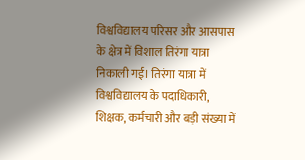विश्वविद्यालय परिसर और आसपास के क्षेत्र में विशाल तिरंगा यात्रा निकाली गई। तिरंगा यात्रा में विश्वविद्यालय के पदाधिकारी, शिक्षक, कर्मचारी और बड़ी संख्या में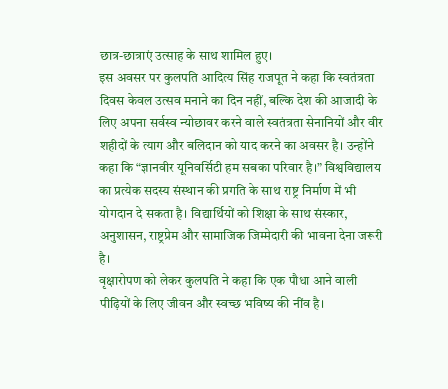छात्र-छात्राएं उत्साह के साथ शामिल हुए।
इस अवसर पर कुलपति आदित्य सिंह राजपूत ने कहा कि स्वतंत्रता दिवस केवल उत्सव मनाने का दिन नहीं, बल्कि देश की आजादी के लिए अपना सर्वस्व न्योछावर करने वाले स्वतंत्रता सेनानियों और वीर शहीदों के त्याग और बलिदान को याद करने का अवसर है। उन्होंने कहा कि “ज्ञानवीर यूनिवर्सिटी हम सबका परिवार है।” विश्वविद्यालय का प्रत्येक सदस्य संस्थान की प्रगति के साथ राष्ट्र निर्माण में भी योगदान दे सकता है। विद्यार्थियों को शिक्षा के साथ संस्कार, अनुशासन, राष्ट्रप्रेम और सामाजिक जिम्मेदारी की भावना देना जरूरी है।
वृक्षारोपण को लेकर कुलपति ने कहा कि एक पौधा आने वाली पीढ़ियों के लिए जीवन और स्वच्छ भविष्य की नींव है।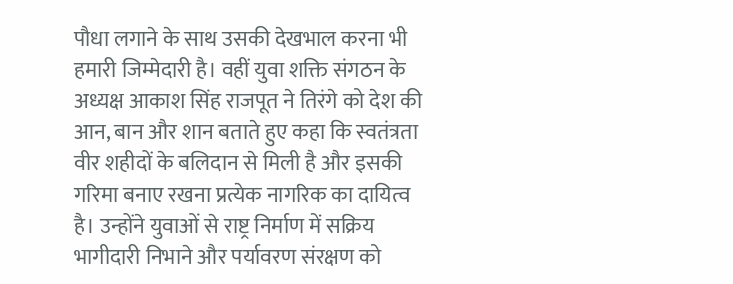पौधा लगाने के साथ उसकी देखभाल करना भी हमारी जिम्मेदारी है। वहीं युवा शक्ति संगठन के अध्यक्ष आकाश सिंह राजपूत ने तिरंगे को देश की आन, बान और शान बताते हुए कहा कि स्वतंत्रता वीर शहीदों के बलिदान से मिली है और इसकी गरिमा बनाए रखना प्रत्येक नागरिक का दायित्व है। उन्होंने युवाओं से राष्ट्र निर्माण में सक्रिय भागीदारी निभाने और पर्यावरण संरक्षण को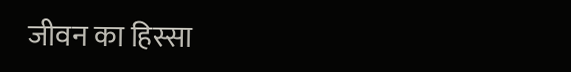जीवन का हिस्सा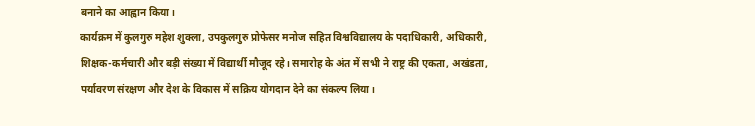बनाने का आह्वान किया।
कार्यक्रम में कुलगुरु महेश शुक्ला, उपकुलगुरु प्रोफेसर मनोज सहित विश्वविद्यालय के पदाधिकारी, अधिकारी, शिक्षक-कर्मचारी और बड़ी संख्या में विद्यार्थी मौजूद रहे। समारोह के अंत में सभी ने राष्ट्र की एकता, अखंडता, पर्यावरण संरक्षण और देश के विकास में सक्रिय योगदान देने का संकल्प लिया।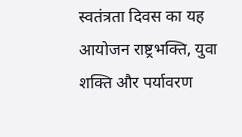स्वतंत्रता दिवस का यह आयोजन राष्ट्रभक्ति, युवा शक्ति और पर्यावरण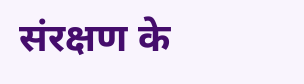संरक्षण के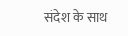संदेश के साथ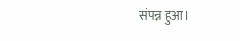संपन्न हुआ।